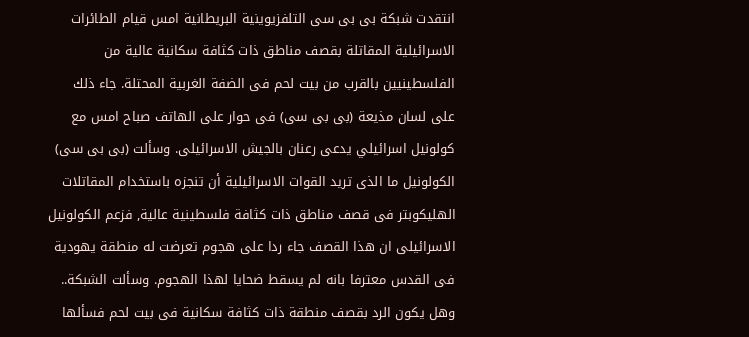انتقدت شبكة بى بى سى التلفزيوينية البريطانية امس قيام الطائرات الاسرائيلية المقاتلة بقصف مناطق ذات كثافة سكانية عالية من الفلسطينيين بالقرب من بيت لحم فى الضفة الغربية المحتلة. جاء ذلك على لسان مذيعة (بى بى سى) فى حوار على الهاتف صباح امس مع كولونيل اسرائيلي يدعى رعنان بالجيش الاسرائيلى. وسألت (بى بى سى) الكولونيل ما الذى تريد القوات الاسرائيلية أن تنجزه باستخدام المقاتلات الهليكوبتر فى قصف مناطق ذات كثافة فلسطينية عالية, فزعم الكولونيل الاسرائيلى ان هذا القصف جاء ردا على هجوم تعرضت له منطقة يهودية فى القدس معترفا بانه لم يسقط ضحايا لهذا الهجوم. وسألت الشبكة.. وهل يكون الرد بقصف منطقة ذات كثافة سكانية فى بيت لحم فسألها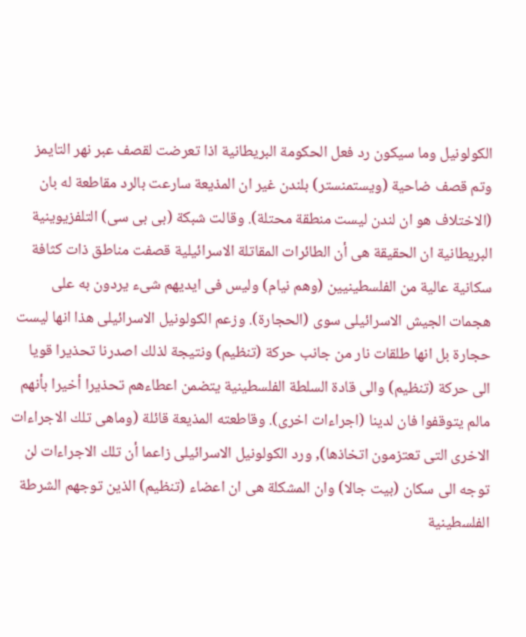الكولونيل وما سيكون رد فعل الحكومة البريطانية اذا تعرضت لقصف عبر نهر التايمز وتم قصف ضاحية (ويستمنستر) بلندن غير ان المذيعة سارعت بالرد مقاطعة له بان (الاختلاف هو ان لندن ليست منطقة محتلة). وقالت شبكة (بى بى سى) التلفزيوينية البريطانية ان الحقيقة هى أن الطائرات المقاتلة الاسرائيلية قصفت مناطق ذات كثافة سكانية عالية من الفلسطينيين (وهم نيام) وليس فى ايديهم شىء يردون به على هجمات الجيش الاسرائيلى سوى (الحجارة). وزعم الكولونيل الاسرائيلى هذا انها ليست حجارة بل انها طلقات نار من جانب حركة (تنظيم) ونتيجة لذلك اصدرنا تحذيرا قويا الى حركة (تنظيم) والى قادة السلطة الفلسطينية يتضمن اعطاءهم تحذيرا أخيرا بأنهم مالم يتوقفوا فان لدينا (اجراءات اخرى). وقاطعته المذيعة قائلة (وماهى تلك الاجراءات الاخرى التى تعتزمون اتخاذها), ورد الكولونيل الاسرائيلى زاعما أن تلك الاجراءات لن توجه الى سكان (بيت جالا) وان المشكلة هى ان اعضاء (تنظيم) الذين توجهم الشرطة الفلسطينية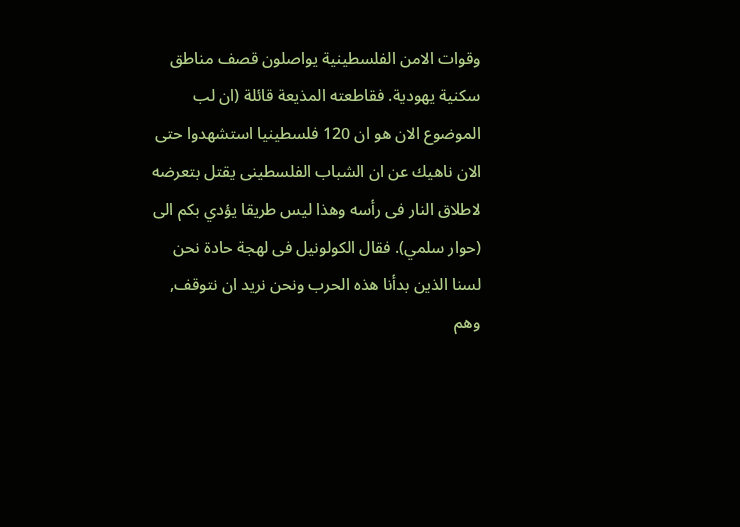وقوات الامن الفلسطينية يواصلون قصف مناطق سكنية يهودية. فقاطعته المذيعة قائلة (ان لب الموضوع الان هو ان 120 فلسطينيا استشهدوا حتى الان ناهيك عن ان الشباب الفلسطينى يقتل بتعرضه لاطلاق النار فى رأسه وهذا ليس طريقا يؤدي بكم الى (حوار سلمي). فقال الكولونيل فى لهجة حادة نحن لسنا الذين بدأنا هذه الحرب ونحن نريد ان نتوقف, وهم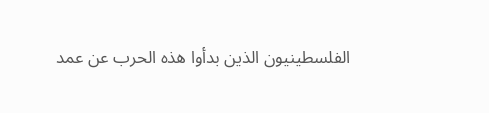الفلسطينيون الذين بدأوا هذه الحرب عن عمد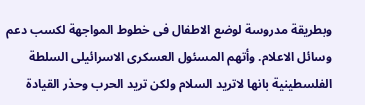وبطريقة مدروسة لوضع الاطفال فى خطوط المواجهة لكسب دعم وسائل الاعلام. وأتهم المسئول العسكرى الاسرائيلى السلطة الفلسطينية بانها لاتريد السلام ولكن تريد الحرب وحذر القيادة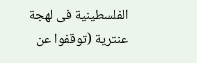الفلسطينية فى لهجة عنترية (توقفوا عن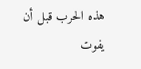هذه الحرب قبل أن يفوت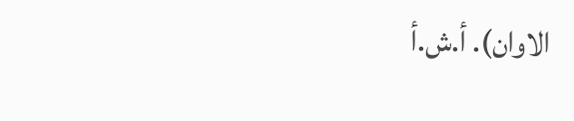الاوان). أ.ش.أ